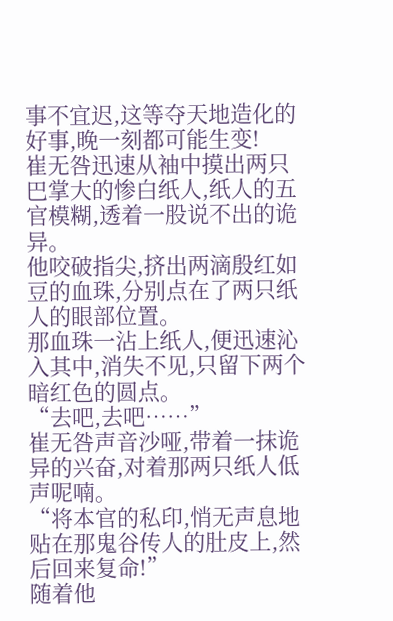事不宜迟,这等夺天地造化的好事,晚一刻都可能生变!
崔无咎迅速从袖中摸出两只巴掌大的惨白纸人,纸人的五官模糊,透着一股说不出的诡异。
他咬破指尖,挤出两滴殷红如豆的血珠,分别点在了两只纸人的眼部位置。
那血珠一沾上纸人,便迅速沁入其中,消失不见,只留下两个暗红色的圆点。
“去吧,去吧……”
崔无咎声音沙哑,带着一抹诡异的兴奋,对着那两只纸人低声呢喃。
“将本官的私印,悄无声息地贴在那鬼谷传人的肚皮上,然后回来复命!”
随着他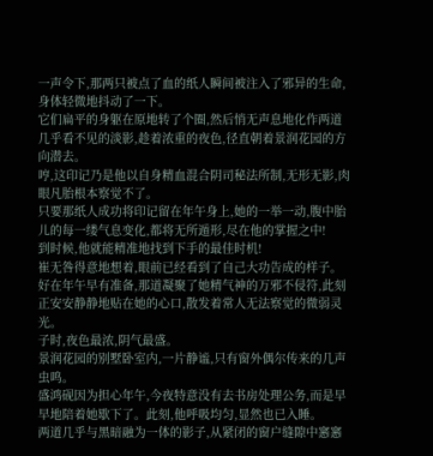一声令下,那两只被点了血的纸人瞬间被注入了邪异的生命,身体轻微地抖动了一下。
它们扁平的身躯在原地转了个圈,然后悄无声息地化作两道几乎看不见的淡影,趁着浓重的夜色,径直朝着景润花园的方向潜去。
哼,这印记乃是他以自身精血混合阴司秘法所制,无形无影,肉眼凡胎根本察觉不了。
只要那纸人成功将印记留在年午身上,她的一举一动,腹中胎儿的每一缕气息变化,都将无所遁形,尽在他的掌握之中!
到时候,他就能精准地找到下手的最佳时机!
崔无咎得意地想着,眼前已经看到了自己大功告成的样子。
好在年午早有准备,那道凝聚了她精气神的万邪不侵符,此刻正安安静静地贴在她的心口,散发着常人无法察觉的微弱灵光。
子时,夜色最浓,阴气最盛。
景润花园的别墅卧室内,一片静谧,只有窗外偶尔传来的几声虫鸣。
盛鸿砚因为担心年午,今夜特意没有去书房处理公务,而是早早地陪着她歇下了。此刻,他呼吸均匀,显然也已入睡。
两道几乎与黑暗融为一体的影子,从紧闭的窗户缝隙中窸窸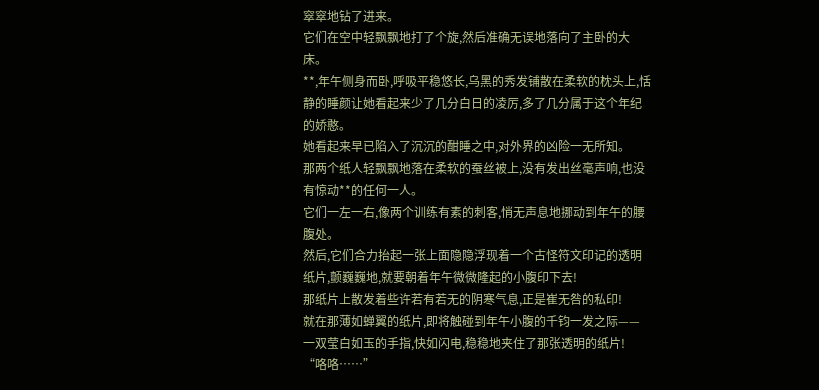窣窣地钻了进来。
它们在空中轻飘飘地打了个旋,然后准确无误地落向了主卧的大床。
**,年午侧身而卧,呼吸平稳悠长,乌黑的秀发铺散在柔软的枕头上,恬静的睡颜让她看起来少了几分白日的凌厉,多了几分属于这个年纪的娇憨。
她看起来早已陷入了沉沉的酣睡之中,对外界的凶险一无所知。
那两个纸人轻飘飘地落在柔软的蚕丝被上,没有发出丝毫声响,也没有惊动**的任何一人。
它们一左一右,像两个训练有素的刺客,悄无声息地挪动到年午的腰腹处。
然后,它们合力抬起一张上面隐隐浮现着一个古怪符文印记的透明纸片,颤巍巍地,就要朝着年午微微隆起的小腹印下去!
那纸片上散发着些许若有若无的阴寒气息,正是崔无咎的私印!
就在那薄如蝉翼的纸片,即将触碰到年午小腹的千钧一发之际——
一双莹白如玉的手指,快如闪电,稳稳地夹住了那张透明的纸片!
“咯咯……”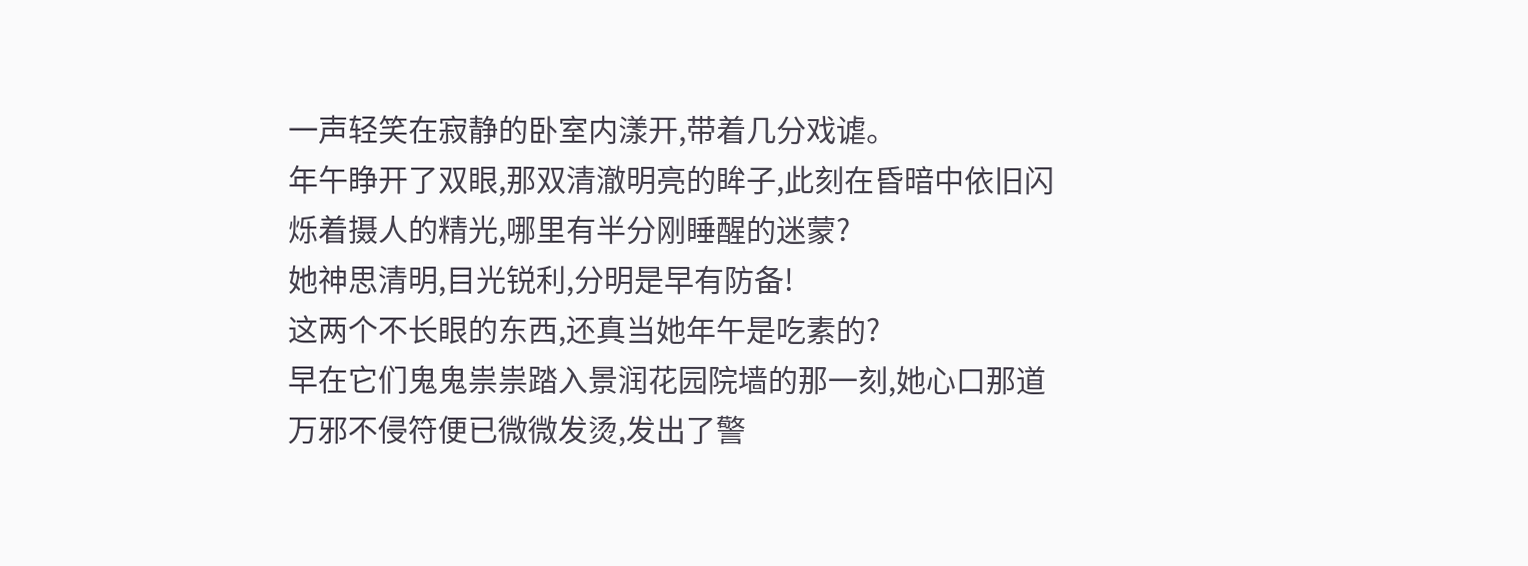一声轻笑在寂静的卧室内漾开,带着几分戏谑。
年午睁开了双眼,那双清澈明亮的眸子,此刻在昏暗中依旧闪烁着摄人的精光,哪里有半分刚睡醒的迷蒙?
她神思清明,目光锐利,分明是早有防备!
这两个不长眼的东西,还真当她年午是吃素的?
早在它们鬼鬼祟祟踏入景润花园院墙的那一刻,她心口那道万邪不侵符便已微微发烫,发出了警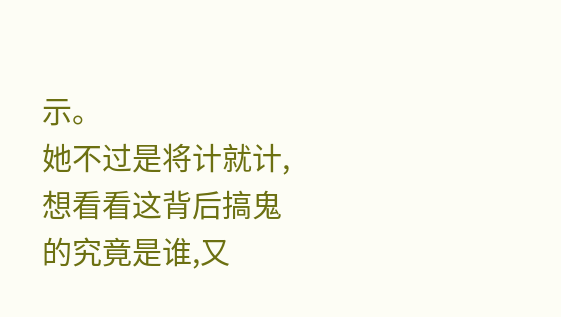示。
她不过是将计就计,想看看这背后搞鬼的究竟是谁,又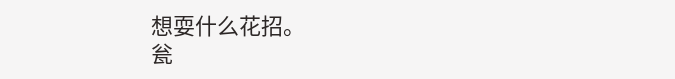想耍什么花招。
瓮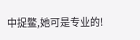中捉鳖,她可是专业的!